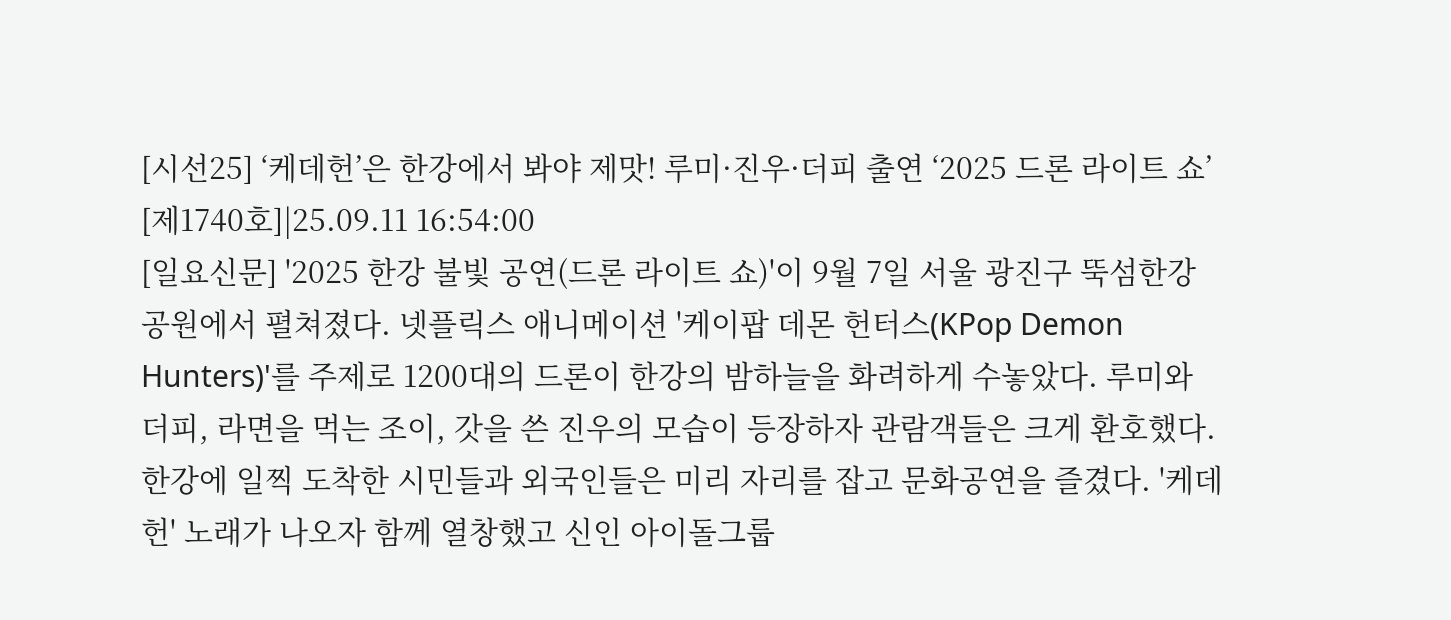[시선25] ‘케데헌’은 한강에서 봐야 제맛! 루미·진우·더피 출연 ‘2025 드론 라이트 쇼’
[제1740호]|25.09.11 16:54:00
[일요신문] '2025 한강 불빛 공연(드론 라이트 쇼)'이 9월 7일 서울 광진구 뚝섬한강공원에서 펼쳐졌다. 넷플릭스 애니메이션 '케이팝 데몬 헌터스(KPop Demon Hunters)'를 주제로 1200대의 드론이 한강의 밤하늘을 화려하게 수놓았다. 루미와 더피, 라면을 먹는 조이, 갓을 쓴 진우의 모습이 등장하자 관람객들은 크게 환호했다. 한강에 일찍 도착한 시민들과 외국인들은 미리 자리를 잡고 문화공연을 즐겼다. '케데헌' 노래가 나오자 함께 열창했고 신인 아이돌그룹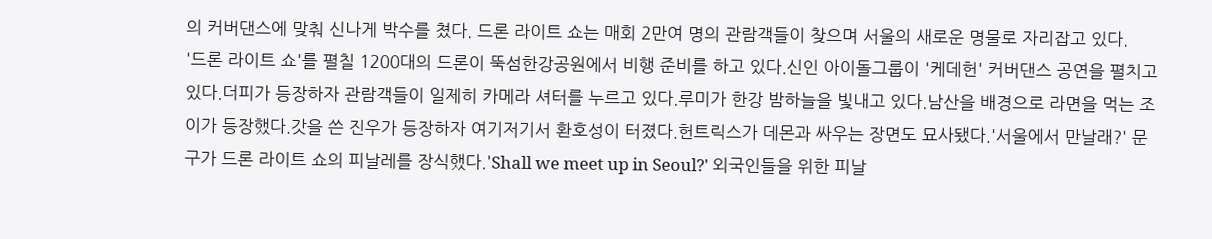의 커버댄스에 맞춰 신나게 박수를 쳤다. 드론 라이트 쇼는 매회 2만여 명의 관람객들이 찾으며 서울의 새로운 명물로 자리잡고 있다.
'드론 라이트 쇼'를 펼칠 1200대의 드론이 뚝섬한강공원에서 비행 준비를 하고 있다.신인 아이돌그룹이 '케데헌' 커버댄스 공연을 펼치고 있다.더피가 등장하자 관람객들이 일제히 카메라 셔터를 누르고 있다.루미가 한강 밤하늘을 빛내고 있다.남산을 배경으로 라면을 먹는 조이가 등장했다.갓을 쓴 진우가 등장하자 여기저기서 환호성이 터졌다.헌트릭스가 데몬과 싸우는 장면도 묘사됐다.'서울에서 만날래?' 문구가 드론 라이트 쇼의 피날레를 장식했다.'Shall we meet up in Seoul?' 외국인들을 위한 피날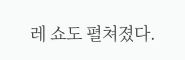레 쇼도 펼쳐졌다.